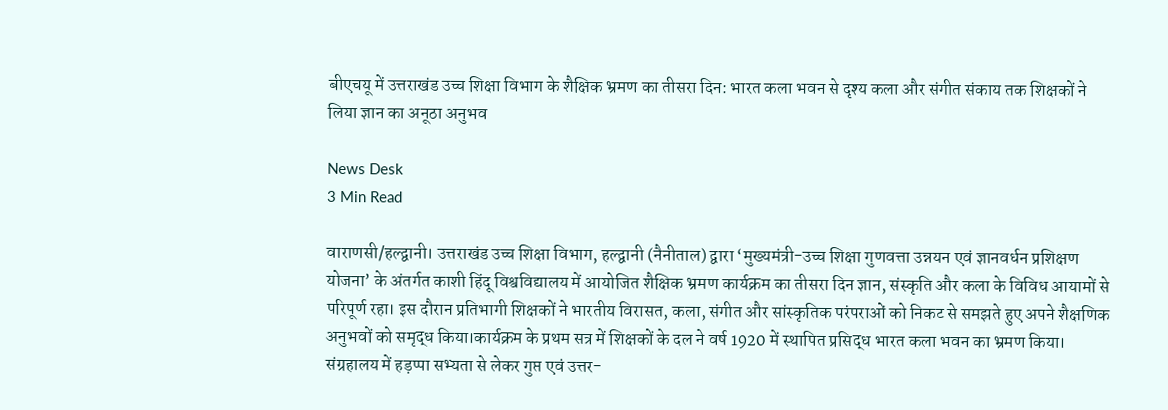बीएचयू में उत्तराखंड उच्च शिक्षा विभाग के शैक्षिक भ्रमण का तीसरा दिन: भारत कला भवन से दृश्य कला और संगीत संकाय तक शिक्षकों ने लिया ज्ञान का अनूठा अनुभव

News Desk
3 Min Read

वाराणसी/हल्द्वानी। उत्तराखंड उच्च शिक्षा विभाग, हल्द्वानी (नैनीताल) द्वारा ‘मुख्यमंत्री-उच्च शिक्षा गुणवत्ता उन्नयन एवं ज्ञानवर्धन प्रशिक्षण योजना’ के अंतर्गत काशी हिंदू विश्वविद्यालय में आयोजित शैक्षिक भ्रमण कार्यक्रम का तीसरा दिन ज्ञान, संस्कृति और कला के विविध आयामों से परिपूर्ण रहा। इस दौरान प्रतिभागी शिक्षकों ने भारतीय विरासत, कला, संगीत और सांस्कृतिक परंपराओं को निकट से समझते हुए अपने शैक्षणिक अनुभवों को समृद्ध किया।कार्यक्रम के प्रथम सत्र में शिक्षकों के दल ने वर्ष 1920 में स्थापित प्रसिद्ध भारत कला भवन का भ्रमण किया। संग्रहालय में हड़प्पा सभ्यता से लेकर गुप्त एवं उत्तर-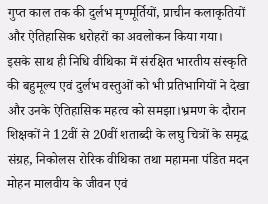गुप्त काल तक की दुर्लभ मृण्मूर्तियों, प्राचीन कलाकृतियों और ऐतिहासिक धरोहरों का अवलोकन किया गया। इसके साथ ही निधि वीथिका में संरक्षित भारतीय संस्कृति की बहुमूल्य एवं दुर्लभ वस्तुओं को भी प्रतिभागियों ने देखा और उनके ऐतिहासिक महत्व को समझा।भ्रमण के दौरान शिक्षकों ने 12वीं से 20वीं शताब्दी के लघु चित्रों के समृद्ध संग्रह, निकोलस रोरिक वीथिका तथा महामना पंडित मदन मोहन मालवीय के जीवन एवं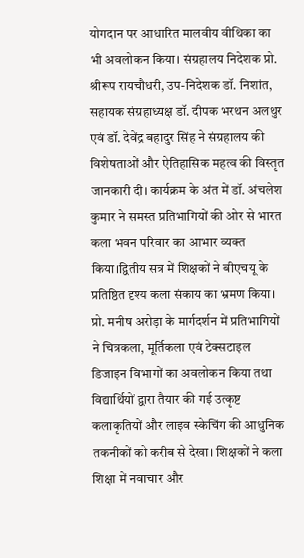योगदान पर आधारित मालवीय वीथिका का भी अवलोकन किया। संग्रहालय निदेशक प्रो. श्रीरूप रायचौधरी, उप-निदेशक डॉ. निशांत, सहायक संग्रहाध्यक्ष डॉ. दीपक भरथन अलथुर एवं डॉ. देवेंद्र बहादुर सिंह ने संग्रहालय की विशेषताओं और ऐतिहासिक महत्व की विस्तृत जानकारी दी। कार्यक्रम के अंत में डॉ. अंचलेश कुमार ने समस्त प्रतिभागियों की ओर से भारत कला भवन परिवार का आभार व्यक्त किया।द्वितीय सत्र में शिक्षकों ने बीएचयू के प्रतिष्ठित दृश्य कला संकाय का भ्रमण किया। प्रो. मनीष अरोड़ा के मार्गदर्शन में प्रतिभागियों ने चित्रकला, मूर्तिकला एवं टेक्सटाइल डिजाइन विभागों का अवलोकन किया तथा विद्यार्थियों द्वारा तैयार की गई उत्कृष्ट कलाकृतियों और लाइव स्केचिंग की आधुनिक तकनीकों को करीब से देखा। शिक्षकों ने कला शिक्षा में नवाचार और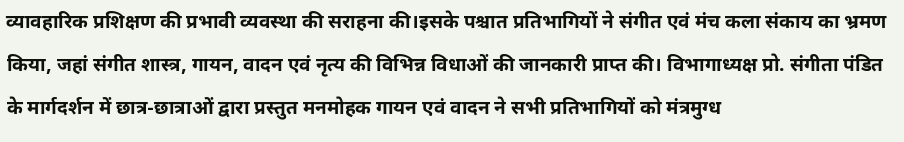व्यावहारिक प्रशिक्षण की प्रभावी व्यवस्था की सराहना की।इसके पश्चात प्रतिभागियों ने संगीत एवं मंच कला संकाय का भ्रमण किया, जहां संगीत शास्त्र, गायन, वादन एवं नृत्य की विभिन्न विधाओं की जानकारी प्राप्त की। विभागाध्यक्ष प्रो. संगीता पंडित के मार्गदर्शन में छात्र-छात्राओं द्वारा प्रस्तुत मनमोहक गायन एवं वादन ने सभी प्रतिभागियों को मंत्रमुग्ध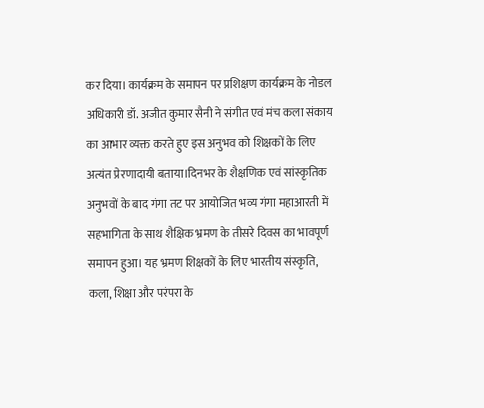कर दिया। कार्यक्रम के समापन पर प्रशिक्षण कार्यक्रम के नोडल अधिकारी डॉ. अजीत कुमार सैनी ने संगीत एवं मंच कला संकाय का आभार व्यक्त करते हुए इस अनुभव को शिक्षकों के लिए अत्यंत प्रेरणादायी बताया।दिनभर के शैक्षणिक एवं सांस्कृतिक अनुभवों के बाद गंगा तट पर आयोजित भव्य गंगा महाआरती में सहभागिता के साथ शैक्षिक भ्रमण के तीसरे दिवस का भावपूर्ण समापन हुआ। यह भ्रमण शिक्षकों के लिए भारतीय संस्कृति, कला, शिक्षा और परंपरा के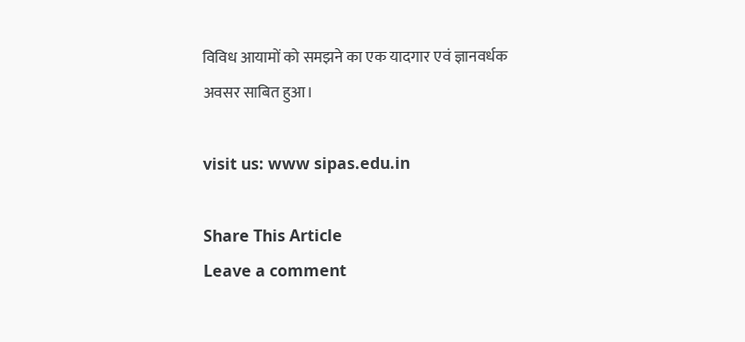विविध आयामों को समझने का एक यादगार एवं ज्ञानवर्धक अवसर साबित हुआ।

visit us: www sipas.edu.in

Share This Article
Leave a comment